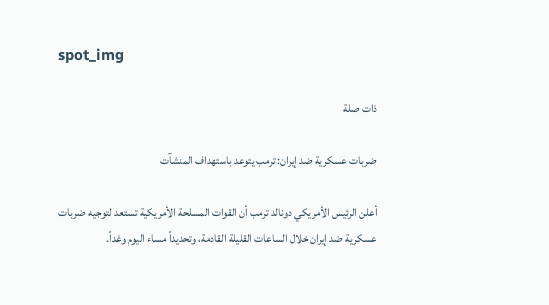spot_img

ذات صلة

ضربات عسكرية ضد إيران: ترمب يتوعد باستهداف المنشآت

أعلن الرئيس الأمريكي دونالد ترمب أن القوات المسلحة الأمريكية تستعد لتوجيه ضربات عسكرية ضد إيران خلال الساعات القليلة القادمة، وتحديداً مساء اليوم وغداً.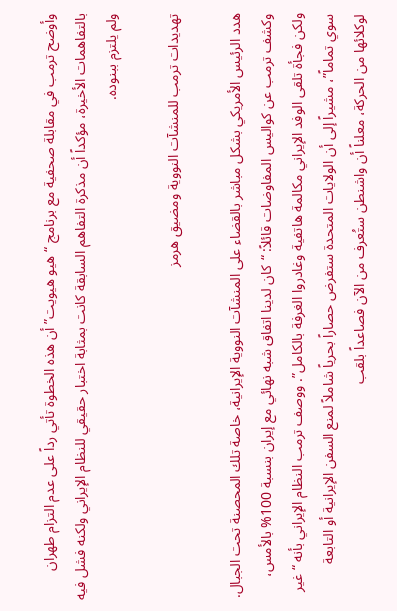وأوضح ترمب في مقابلة صحفية مع برنامج “هيو هيويت” أن هذه الخطوة تأتي رداً على عدم التزام طهران بالتفاهمات الأخيرة، مؤكداً أن مذكرة التفاهم السابقة كانت بمثابة اختبار حقيقي للنظام الإيراني ولكنه فشل فيه ولم يلتزم ببنوده.

تهديدات ترمب للمنشآت النووية ومضيق هرمز

هدد الرئيس الأمريكي بشكل مباشر بالقضاء على المنشآت النووية الإيرانية، خاصة تلك المحصنة تحت الجبال. وكشف ترمب عن كواليس المفاوضات قائلاً: “كان لدينا اتفاق شبه نهائي مع إيران بنسبة 100% بالأمس، ولكن فجأة تلقى الوفد الإيراني مكالمة هاتفية وغادروا الغرفة بالكامل”. ووصف ترمب النظام الإيراني بأنه “غير سوي تماماً”، مشيراً إلى أن الولايات المتحدة ستفرض حصاراً بحرياً شاملاً لمنع السفن الإيرانية أو التابعة لوكلائها من الحركة، معلناً أن واشنطن ستُعرف من الآن فصاعداً بلقب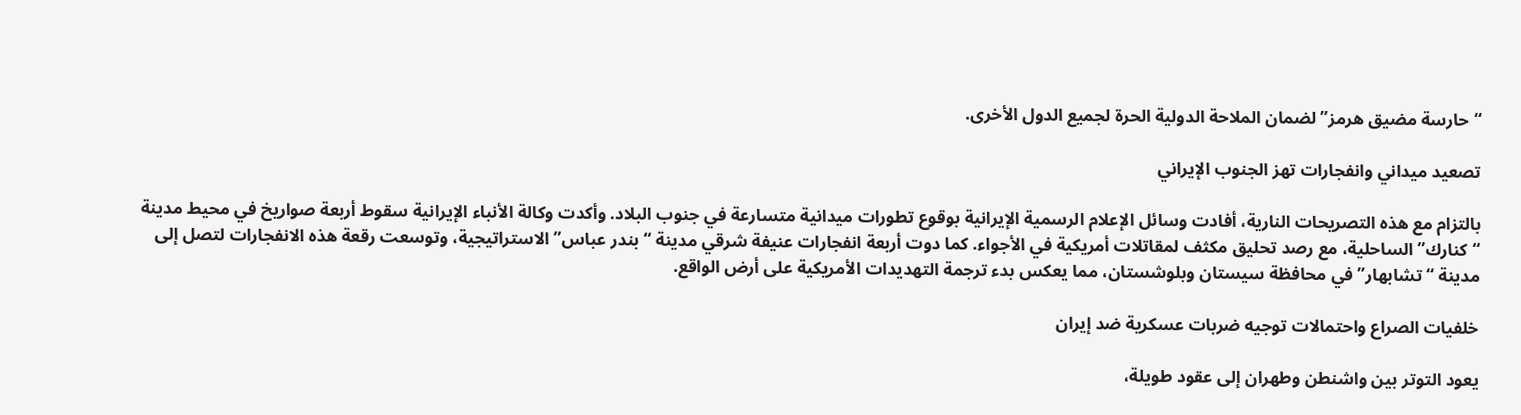“حارسة مضيق هرمز” لضمان الملاحة الدولية الحرة لجميع الدول الأخرى.

تصعيد ميداني وانفجارات تهز الجنوب الإيراني

بالتزام مع هذه التصريحات النارية، أفادت وسائل الإعلام الرسمية الإيرانية بوقوع تطورات ميدانية متسارعة في جنوب البلاد. وأكدت وكالة الأنباء الإيرانية سقوط أربعة صواريخ في محيط مدينة “كنارك” الساحلية، مع رصد تحليق مكثف لمقاتلات أمريكية في الأجواء. كما دوت أربعة انفجارات عنيفة شرقي مدينة “بندر عباس” الاستراتيجية، وتوسعت رقعة هذه الانفجارات لتصل إلى مدينة “تشابهار” في محافظة سيستان وبلوشستان، مما يعكس بدء ترجمة التهديدات الأمريكية على أرض الواقع.

خلفيات الصراع واحتمالات توجيه ضربات عسكرية ضد إيران

يعود التوتر بين واشنطن وطهران إلى عقود طويلة،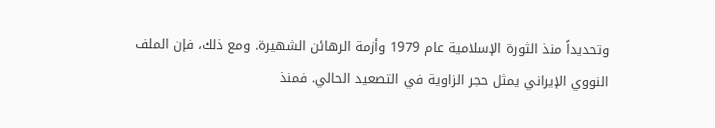وتحديداً منذ الثورة الإسلامية عام 1979 وأزمة الرهائن الشهيرة. ومع ذلك، فإن الملف النووي الإيراني يمثل حجر الزاوية في التصعيد الحالي. فمنذ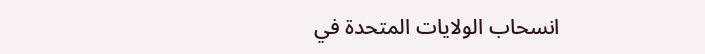انسحاب الولايات المتحدة في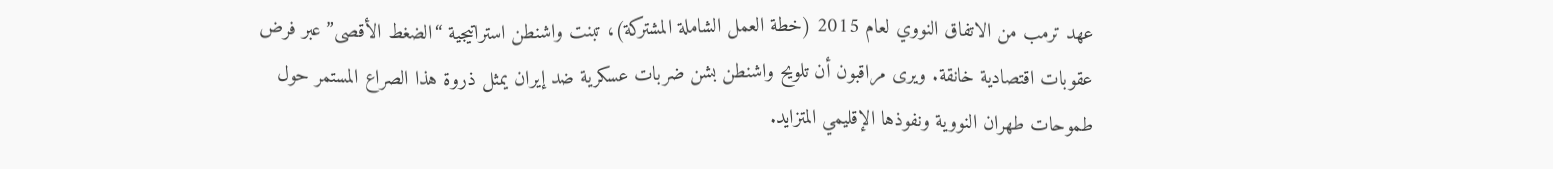عهد ترمب من الاتفاق النووي لعام 2015 (خطة العمل الشاملة المشتركة)، تبنت واشنطن استراتيجية “الضغط الأقصى” عبر فرض عقوبات اقتصادية خانقة. ويرى مراقبون أن تلويح واشنطن بشن ضربات عسكرية ضد إيران يمثل ذروة هذا الصراع المستمر حول طموحات طهران النووية ونفوذها الإقليمي المتزايد.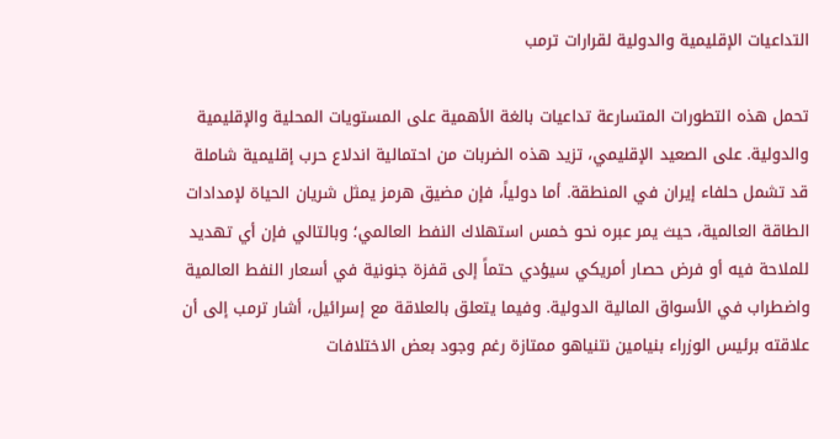التداعيات الإقليمية والدولية لقرارات ترمب

تحمل هذه التطورات المتسارعة تداعيات بالغة الأهمية على المستويات المحلية والإقليمية والدولية. على الصعيد الإقليمي، تزيد هذه الضربات من احتمالية اندلاع حرب إقليمية شاملة قد تشمل حلفاء إيران في المنطقة. أما دولياً، فإن مضيق هرمز يمثل شريان الحياة لإمدادات الطاقة العالمية، حيث يمر عبره نحو خمس استهلاك النفط العالمي؛ وبالتالي فإن أي تهديد للملاحة فيه أو فرض حصار أمريكي سيؤدي حتماً إلى قفزة جنونية في أسعار النفط العالمية واضطراب في الأسواق المالية الدولية. وفيما يتعلق بالعلاقة مع إسرائيل، أشار ترمب إلى أن علاقته برئيس الوزراء بنيامين نتنياهو ممتازة رغم وجود بعض الاختلافات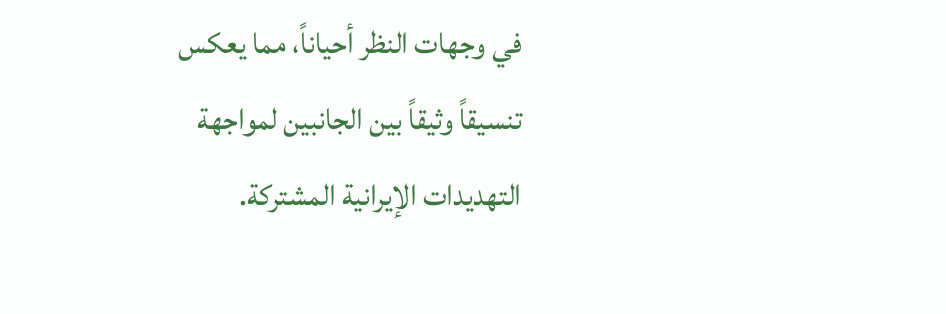في وجهات النظر أحياناً، مما يعكس تنسيقاً وثيقاً بين الجانبين لمواجهة التهديدات الإيرانية المشتركة.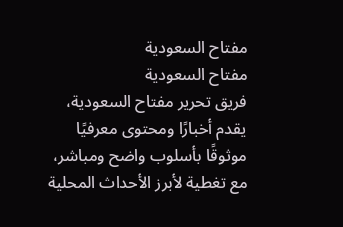مفتاح السعودية
مفتاح السعودية
فريق تحرير مفتاح السعودية، يقدم أخبارًا ومحتوى معرفيًا موثوقًا بأسلوب واضح ومباشر، مع تغطية لأبرز الأحداث المحلية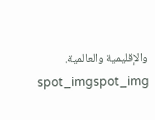والإقليمية والعالمية.
spot_imgspot_img